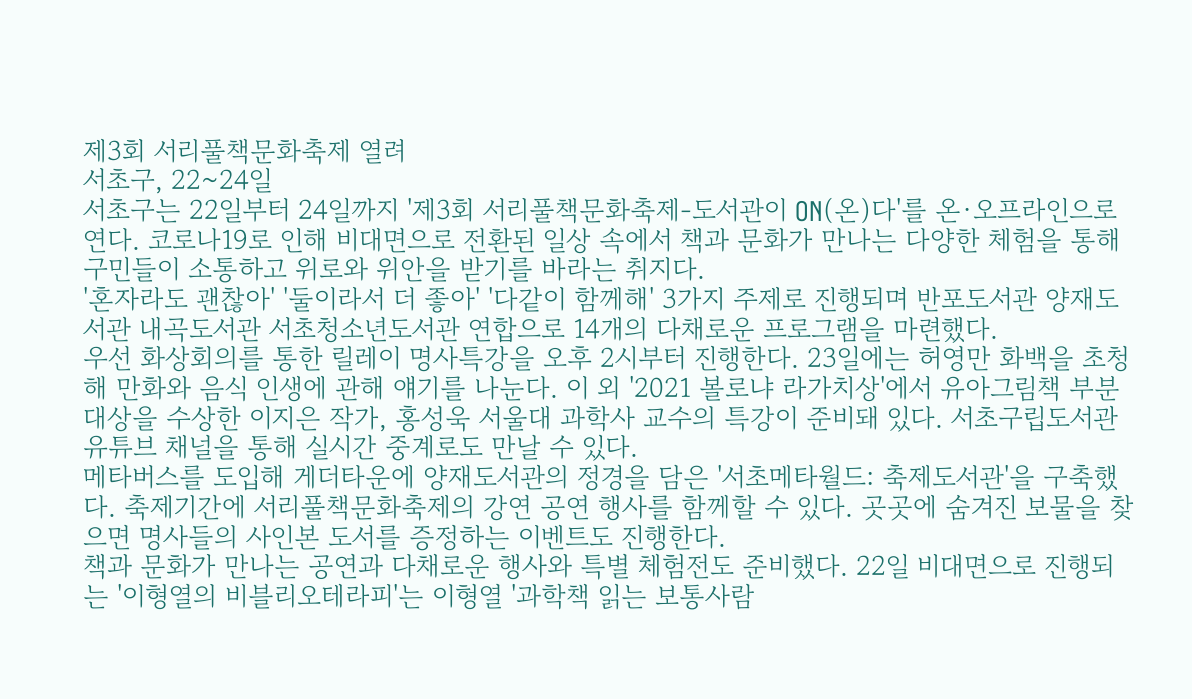제3회 서리풀책문화축제 열려
서초구, 22~24일
서초구는 22일부터 24일까지 '제3회 서리풀책문화축제-도서관이 ON(온)다'를 온·오프라인으로 연다. 코로나19로 인해 비대면으로 전환된 일상 속에서 책과 문화가 만나는 다양한 체험을 통해 구민들이 소통하고 위로와 위안을 받기를 바라는 취지다.
'혼자라도 괜찮아' '둘이라서 더 좋아' '다같이 함께해' 3가지 주제로 진행되며 반포도서관 양재도서관 내곡도서관 서초청소년도서관 연합으로 14개의 다채로운 프로그램을 마련했다.
우선 화상회의를 통한 릴레이 명사특강을 오후 2시부터 진행한다. 23일에는 허영만 화백을 초청해 만화와 음식 인생에 관해 얘기를 나눈다. 이 외 '2021 볼로냐 라가치상'에서 유아그림책 부분 대상을 수상한 이지은 작가, 홍성욱 서울대 과학사 교수의 특강이 준비돼 있다. 서초구립도서관 유튜브 채널을 통해 실시간 중계로도 만날 수 있다.
메타버스를 도입해 게더타운에 양재도서관의 정경을 담은 '서초메타월드: 축제도서관'을 구축했다. 축제기간에 서리풀책문화축제의 강연 공연 행사를 함께할 수 있다. 곳곳에 숨겨진 보물을 찾으면 명사들의 사인본 도서를 증정하는 이벤트도 진행한다.
책과 문화가 만나는 공연과 다채로운 행사와 특별 체험전도 준비했다. 22일 비대면으로 진행되는 '이형열의 비블리오테라피'는 이형열 '과학책 읽는 보통사람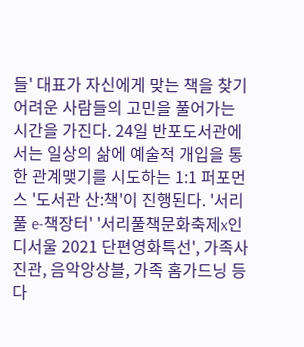들' 대표가 자신에게 맞는 책을 찾기 어려운 사람들의 고민을 풀어가는 시간을 가진다. 24일 반포도서관에서는 일상의 삶에 예술적 개입을 통한 관계맺기를 시도하는 1:1 퍼포먼스 '도서관 산:책'이 진행된다. '서리풀 e-책장터' '서리풀책문화축제x인디서울 2021 단편영화특선', 가족사진관, 음악앙상블, 가족 홈가드닝 등 다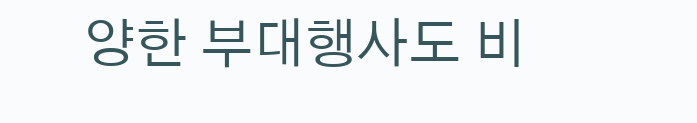양한 부대행사도 비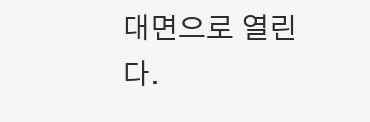대면으로 열린다.